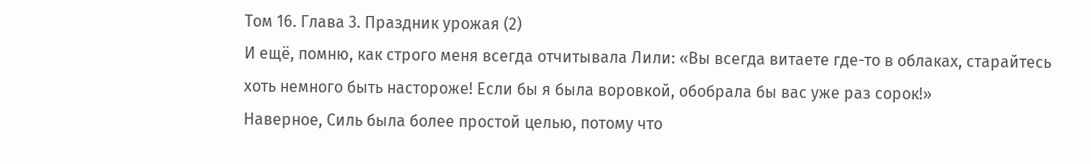Том 16. Глава 3. Праздник урожая (2)
И ещё, помню, как строго меня всегда отчитывала Лили: «Вы всегда витаете где-то в облаках, старайтесь хоть немного быть настороже! Если бы я была воровкой, обобрала бы вас уже раз сорок!»
Наверное, Силь была более простой целью, потому что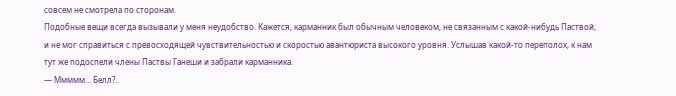совсем не смотрела по сторонам.
Подобные вещи всегда вызывали у меня неудобство. Кажется, карманник был обычным человеком, не связанным с какой-нибудь Паствой, и не мог справиться с превосходящей чувствительностью и скоростью авантюриста высокого уровня. Услышав какой-то переполох, к нам тут же подоспели члены Паствы Ганеши и забрали карманника.
— Ммммм… Белл?..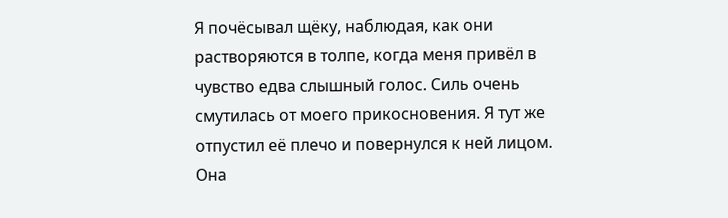Я почёсывал щёку, наблюдая, как они растворяются в толпе, когда меня привёл в чувство едва слышный голос. Силь очень смутилась от моего прикосновения. Я тут же отпустил её плечо и повернулся к ней лицом. Она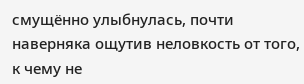смущённо улыбнулась, почти наверняка ощутив неловкость от того, к чему не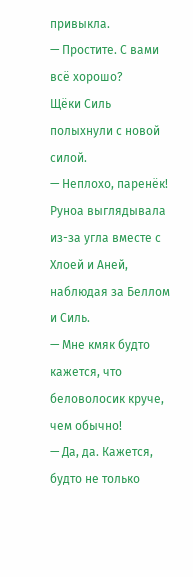привыкла.
— Простите. С вами всё хорошо?
Щёки Силь полыхнули с новой силой.
— Неплохо, паренёк!
Руноа выглядывала из-за угла вместе с Хлоей и Аней, наблюдая за Беллом и Силь.
— Мне кмяк будто кажется, что беловолосик круче, чем обычно!
— Да, да. Кажется, будто не только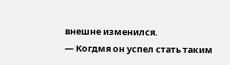внешне изменился.
— Когдмя он успел стать таким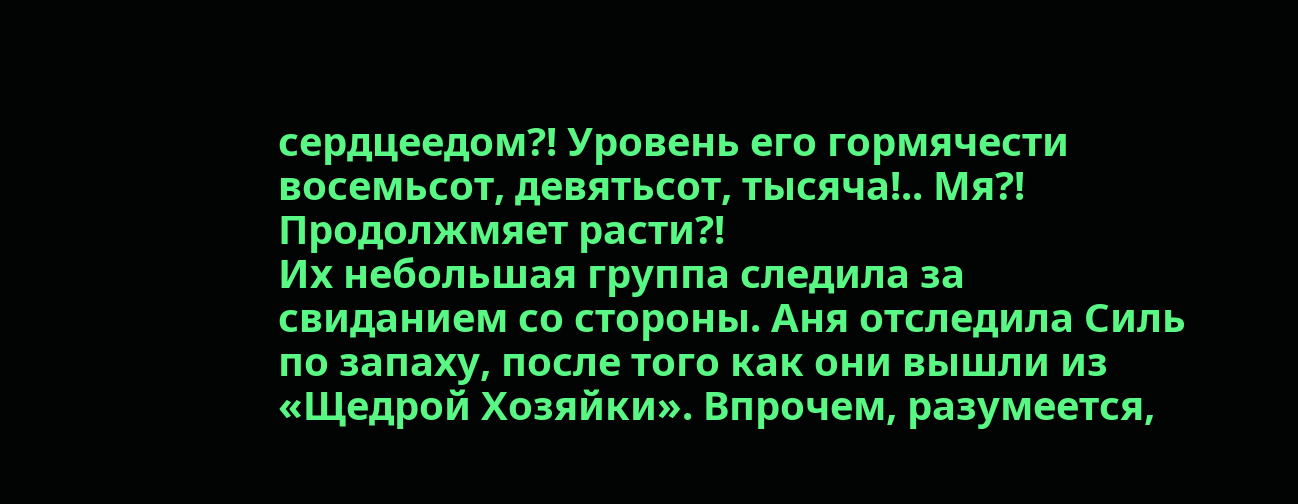сердцеедом?! Уровень его гормячести восемьсот, девятьсот, тысяча!.. Мя?! Продолжмяет расти?!
Их небольшая группа следила за свиданием со стороны. Аня отследила Силь по запаху, после того как они вышли из «Щедрой Хозяйки». Впрочем, разумеется,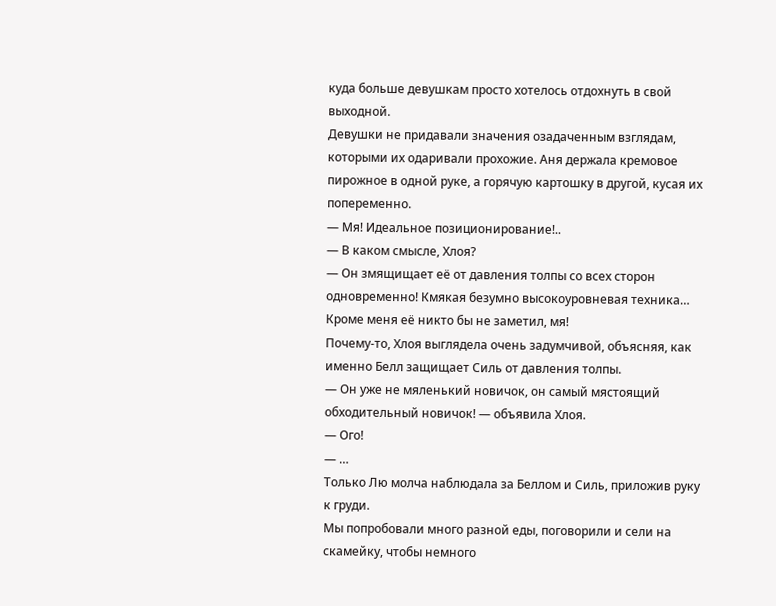куда больше девушкам просто хотелось отдохнуть в свой выходной.
Девушки не придавали значения озадаченным взглядам, которыми их одаривали прохожие. Аня держала кремовое пирожное в одной руке, а горячую картошку в другой, кусая их попеременно.
— Мя! Идеальное позиционирование!..
— В каком смысле, Хлоя?
— Он змящищает её от давления толпы со всех сторон одновременно! Кмякая безумно высокоуровневая техника… Кроме меня её никто бы не заметил, мя!
Почему-то, Хлоя выглядела очень задумчивой, объясняя, как именно Белл защищает Силь от давления толпы.
— Он уже не мяленький новичок, он самый мястоящий обходительный новичок! — объявила Хлоя.
— Ого!
— …
Только Лю молча наблюдала за Беллом и Силь, приложив руку к груди.
Мы попробовали много разной еды, поговорили и сели на скамейку, чтобы немного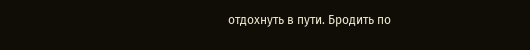отдохнуть в пути. Бродить по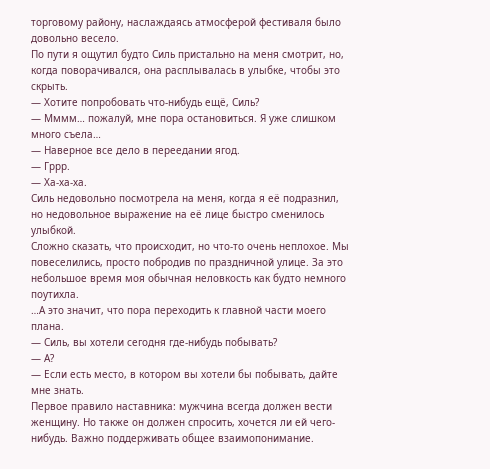торговому району, наслаждаясь атмосферой фестиваля было довольно весело.
По пути я ощутил будто Силь пристально на меня смотрит, но, когда поворачивался, она расплывалась в улыбке, чтобы это скрыть.
— Хотите попробовать что-нибудь ещё, Силь?
— Мммм… пожалуй, мне пора остановиться. Я уже слишком много съела…
— Наверное все дело в переедании ягод.
— Гррр.
— Ха-ха-ха.
Силь недовольно посмотрела на меня, когда я её подразнил, но недовольное выражение на её лице быстро сменилось улыбкой.
Сложно сказать, что происходит, но что-то очень неплохое. Мы повеселились, просто побродив по праздничной улице. За это небольшое время моя обычная неловкость как будто немного поутихла.
…А это значит, что пора переходить к главной части моего плана.
— Силь, вы хотели сегодня где-нибудь побывать?
— А?
— Если есть место, в котором вы хотели бы побывать, дайте мне знать.
Первое правило наставника: мужчина всегда должен вести женщину. Но также он должен спросить, хочется ли ей чего-нибудь. Важно поддерживать общее взаимопонимание.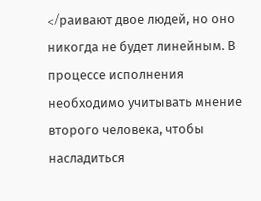</pаивают двое людей, но оно никогда не будет линейным. В процессе исполнения необходимо учитывать мнение второго человека, чтобы насладиться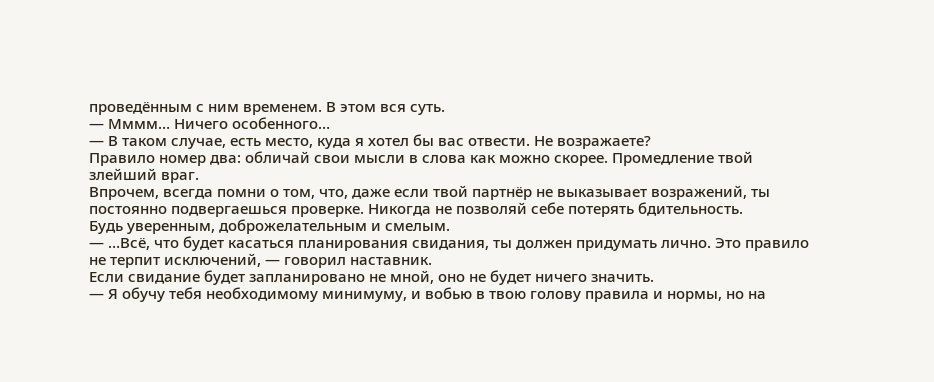проведённым с ним временем. В этом вся суть.
— Мммм… Ничего особенного…
— В таком случае, есть место, куда я хотел бы вас отвести. Не возражаете?
Правило номер два: обличай свои мысли в слова как можно скорее. Промедление твой злейший враг.
Впрочем, всегда помни о том, что, даже если твой партнёр не выказывает возражений, ты постоянно подвергаешься проверке. Никогда не позволяй себе потерять бдительность.
Будь уверенным, доброжелательным и смелым.
— …Всё, что будет касаться планирования свидания, ты должен придумать лично. Это правило не терпит исключений, — говорил наставник.
Если свидание будет запланировано не мной, оно не будет ничего значить.
— Я обучу тебя необходимому минимуму, и вобью в твою голову правила и нормы, но на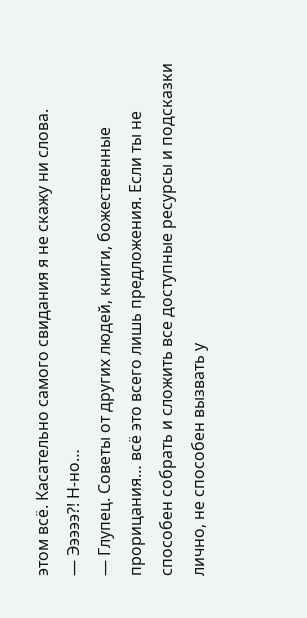этом всё. Касательно самого свидания я не скажу ни слова.
— Эээээ?! Н-но…
— Глупец. Советы от других людей, книги, божественные прорицания… всё это всего лишь предложения. Если ты не способен собрать и сложить все доступные ресурсы и подсказки лично, не способен вызвать у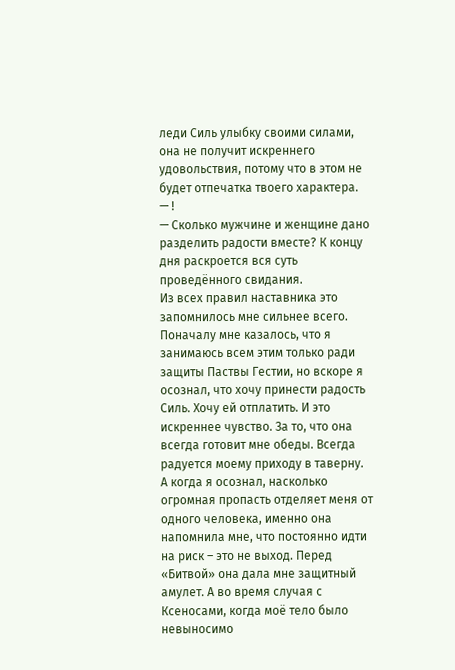леди Силь улыбку своими силами, она не получит искреннего удовольствия, потому что в этом не будет отпечатка твоего характера.
— !
— Сколько мужчине и женщине дано разделить радости вместе? К концу дня раскроется вся суть проведённого свидания.
Из всех правил наставника это запомнилось мне сильнее всего.
Поначалу мне казалось, что я занимаюсь всем этим только ради защиты Паствы Гестии, но вскоре я осознал, что хочу принести радость Силь. Хочу ей отплатить. И это искреннее чувство. За то, что она всегда готовит мне обеды. Всегда радуется моему приходу в таверну. А когда я осознал, насколько огромная пропасть отделяет меня от одного человека, именно она напомнила мне, что постоянно идти на риск – это не выход. Перед «Битвой» она дала мне защитный амулет. А во время случая с Ксеносами, когда моё тело было невыносимо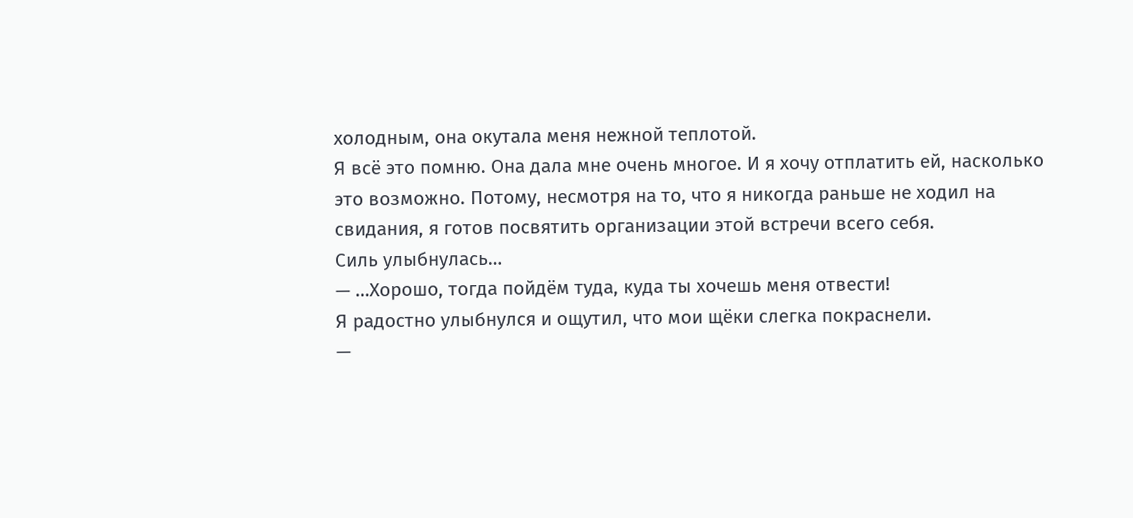холодным, она окутала меня нежной теплотой.
Я всё это помню. Она дала мне очень многое. И я хочу отплатить ей, насколько это возможно. Потому, несмотря на то, что я никогда раньше не ходил на свидания, я готов посвятить организации этой встречи всего себя.
Силь улыбнулась…
— …Хорошо, тогда пойдём туда, куда ты хочешь меня отвести!
Я радостно улыбнулся и ощутил, что мои щёки слегка покраснели.
—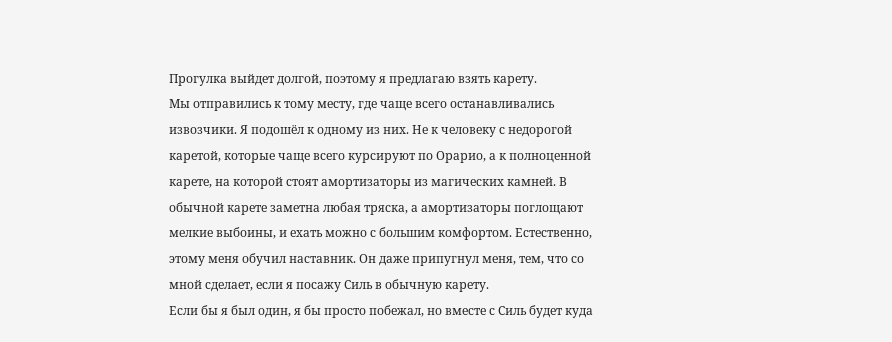Прогулка выйдет долгой, поэтому я предлагаю взять карету.
Мы отправились к тому месту, где чаще всего останавливались извозчики. Я подошёл к одному из них. Не к человеку с недорогой каретой, которые чаще всего курсируют по Орарио, а к полноценной карете, на которой стоят амортизаторы из магических камней. В обычной карете заметна любая тряска, а амортизаторы поглощают мелкие выбоины, и ехать можно с большим комфортом. Естественно, этому меня обучил наставник. Он даже припугнул меня, тем, что со мной сделает, если я посажу Силь в обычную карету.
Если бы я был один, я бы просто побежал, но вместе с Силь будет куда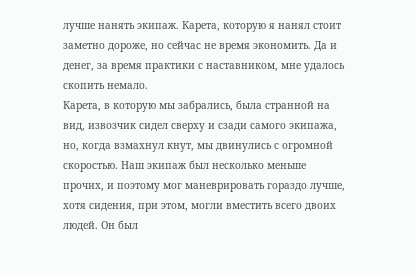лучше нанять экипаж. Карета, которую я нанял стоит заметно дороже, но сейчас не время экономить. Да и денег, за время практики с наставником, мне удалось скопить немало.
Карета, в которую мы забрались, была странной на вид, извозчик сидел сверху и сзади самого экипажа, но, когда взмахнул кнут, мы двинулись с огромной скоростью. Наш экипаж был несколько меньше прочих, и поэтому мог маневрировать гораздо лучше, хотя сидения, при этом, могли вместить всего двоих людей. Он был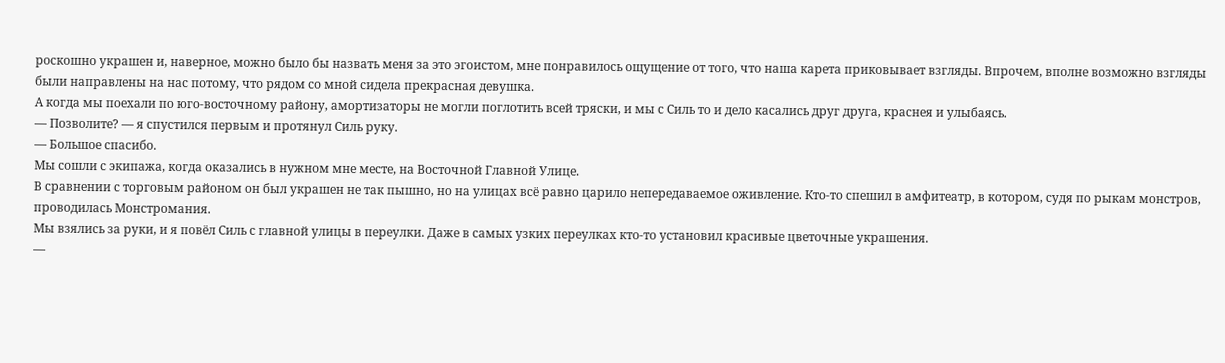роскошно украшен и, наверное, можно было бы назвать меня за это эгоистом, мне понравилось ощущение от того, что наша карета приковывает взгляды. Впрочем, вполне возможно взгляды были направлены на нас потому, что рядом со мной сидела прекрасная девушка.
А когда мы поехали по юго-восточному району, амортизаторы не могли поглотить всей тряски, и мы с Силь то и дело касались друг друга, краснея и улыбаясь.
— Позволите? — я спустился первым и протянул Силь руку.
— Большое спасибо.
Мы сошли с экипажа, когда оказались в нужном мне месте, на Восточной Главной Улице.
В сравнении с торговым районом он был украшен не так пышно, но на улицах всё равно царило непередаваемое оживление. Кто-то спешил в амфитеатр, в котором, судя по рыкам монстров, проводилась Монстромания.
Мы взялись за руки, и я повёл Силь с главной улицы в переулки. Даже в самых узких переулках кто-то установил красивые цветочные украшения.
—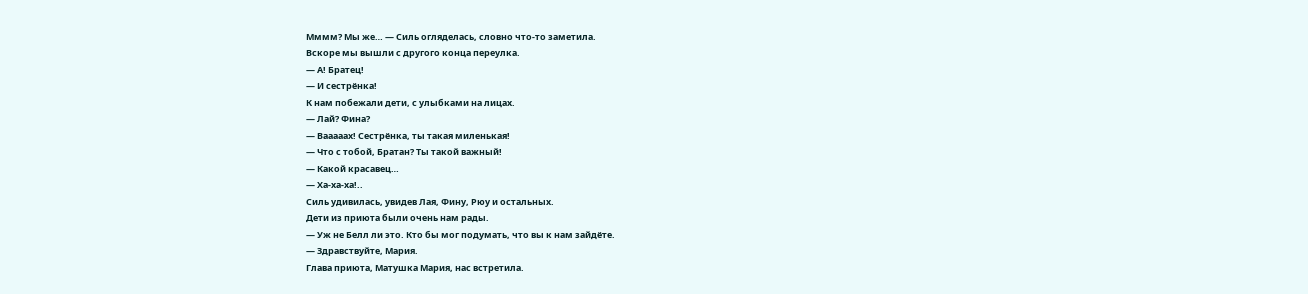Мммм? Мы же… — Силь огляделась, словно что-то заметила.
Вскоре мы вышли с другого конца переулка.
— А! Братец!
— И сестрёнка!
К нам побежали дети, с улыбками на лицах.
— Лай? Фина?
— Вааааах! Сестрёнка, ты такая миленькая!
— Что с тобой, Братан? Ты такой важный!
— Какой красавец…
— Ха-ха-ха!..
Силь удивилась, увидев Лая, Фину, Рюу и остальных.
Дети из приюта были очень нам рады.
— Уж не Белл ли это. Кто бы мог подумать, что вы к нам зайдёте.
— Здравствуйте, Мария.
Глава приюта, Матушка Мария, нас встретила.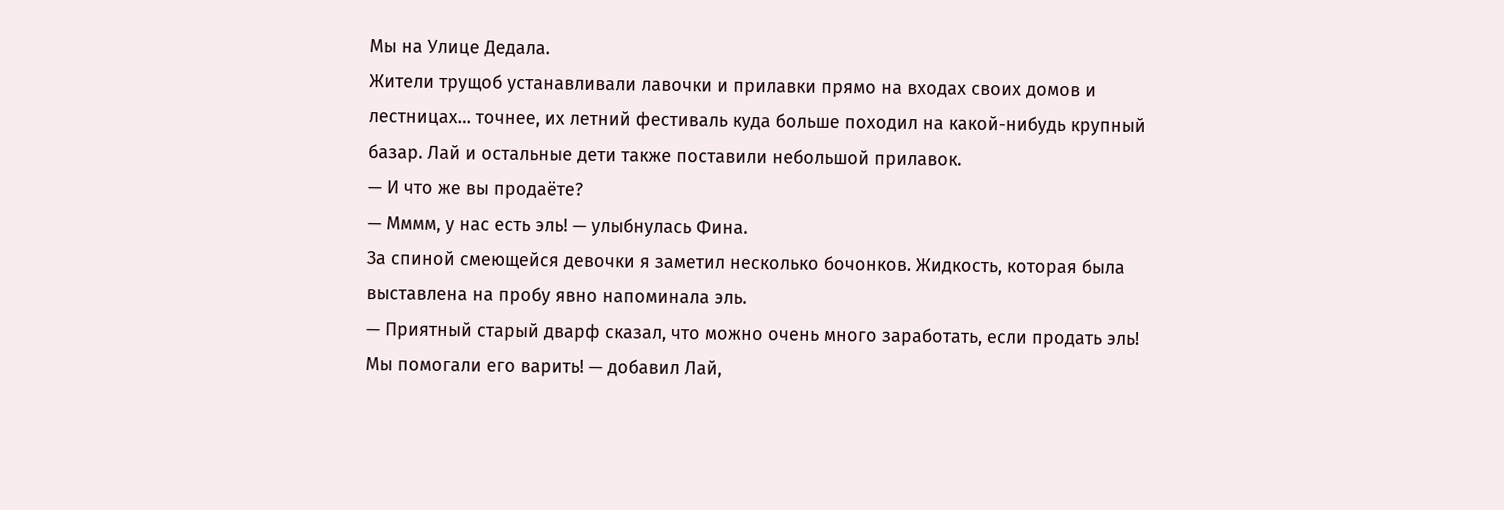Мы на Улице Дедала.
Жители трущоб устанавливали лавочки и прилавки прямо на входах своих домов и лестницах… точнее, их летний фестиваль куда больше походил на какой-нибудь крупный базар. Лай и остальные дети также поставили небольшой прилавок.
— И что же вы продаёте?
— Мммм, у нас есть эль! — улыбнулась Фина.
За спиной смеющейся девочки я заметил несколько бочонков. Жидкость, которая была выставлена на пробу явно напоминала эль.
— Приятный старый дварф сказал, что можно очень много заработать, если продать эль! Мы помогали его варить! — добавил Лай,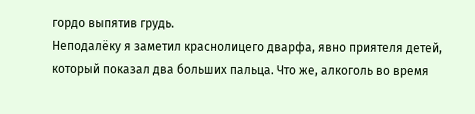гордо выпятив грудь.
Неподалёку я заметил краснолицего дварфа, явно приятеля детей, который показал два больших пальца. Что же, алкоголь во время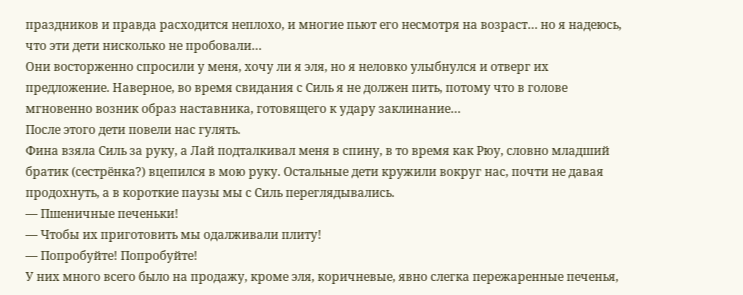праздников и правда расходится неплохо, и многие пьют его несмотря на возраст… но я надеюсь, что эти дети нисколько не пробовали…
Они восторженно спросили у меня, хочу ли я эля, но я неловко улыбнулся и отверг их предложение. Наверное, во время свидания с Силь я не должен пить, потому что в голове мгновенно возник образ наставника, готовящего к удару заклинание…
После этого дети повели нас гулять.
Фина взяла Силь за руку, а Лай подталкивал меня в спину, в то время как Рюу, словно младший братик (сестрёнка?) вцепился в мою руку. Остальные дети кружили вокруг нас, почти не давая продохнуть, а в короткие паузы мы с Силь переглядывались.
— Пшеничные печеньки!
— Чтобы их приготовить мы одалживали плиту!
— Попробуйте! Попробуйте!
У них много всего было на продажу, кроме эля, коричневые, явно слегка пережаренные печенья,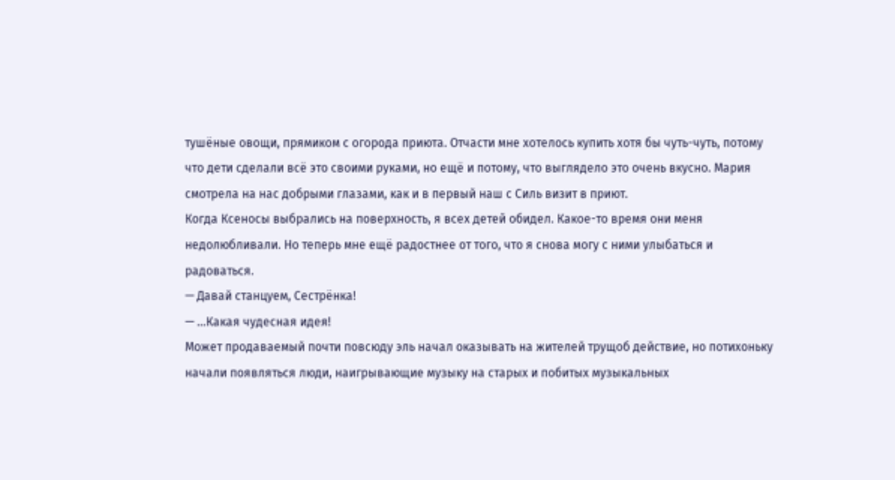тушёные овощи, прямиком с огорода приюта. Отчасти мне хотелось купить хотя бы чуть-чуть, потому что дети сделали всё это своими руками, но ещё и потому, что выглядело это очень вкусно. Мария смотрела на нас добрыми глазами, как и в первый наш с Силь визит в приют.
Когда Ксеносы выбрались на поверхность, я всех детей обидел. Какое-то время они меня недолюбливали. Но теперь мне ещё радостнее от того, что я снова могу с ними улыбаться и радоваться.
— Давай станцуем, Сестрёнка!
— …Какая чудесная идея!
Может продаваемый почти повсюду эль начал оказывать на жителей трущоб действие, но потихоньку начали появляться люди, наигрывающие музыку на старых и побитых музыкальных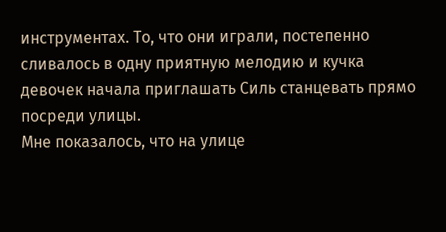инструментах. То, что они играли, постепенно сливалось в одну приятную мелодию и кучка девочек начала приглашать Силь станцевать прямо посреди улицы.
Мне показалось, что на улице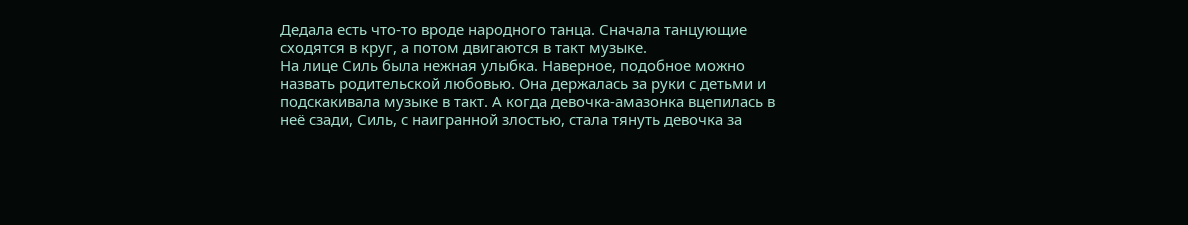Дедала есть что-то вроде народного танца. Сначала танцующие сходятся в круг, а потом двигаются в такт музыке.
На лице Силь была нежная улыбка. Наверное, подобное можно назвать родительской любовью. Она держалась за руки с детьми и подскакивала музыке в такт. А когда девочка-амазонка вцепилась в неё сзади, Силь, с наигранной злостью, стала тянуть девочка за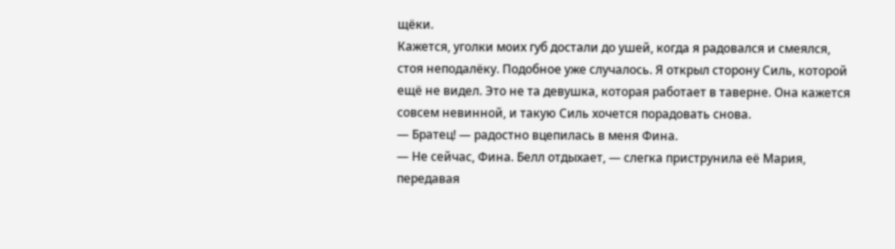щёки.
Кажется, уголки моих губ достали до ушей, когда я радовался и смеялся, стоя неподалёку. Подобное уже случалось. Я открыл сторону Силь, которой ещё не видел. Это не та девушка, которая работает в таверне. Она кажется совсем невинной, и такую Силь хочется порадовать снова.
— Братец! — радостно вцепилась в меня Фина.
— Не сейчас, Фина. Белл отдыхает, — слегка приструнила её Мария, передавая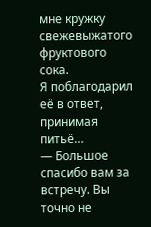мне кружку свежевыжатого фруктового сока.
Я поблагодарил её в ответ, принимая питьё…
— Большое спасибо вам за встречу. Вы точно не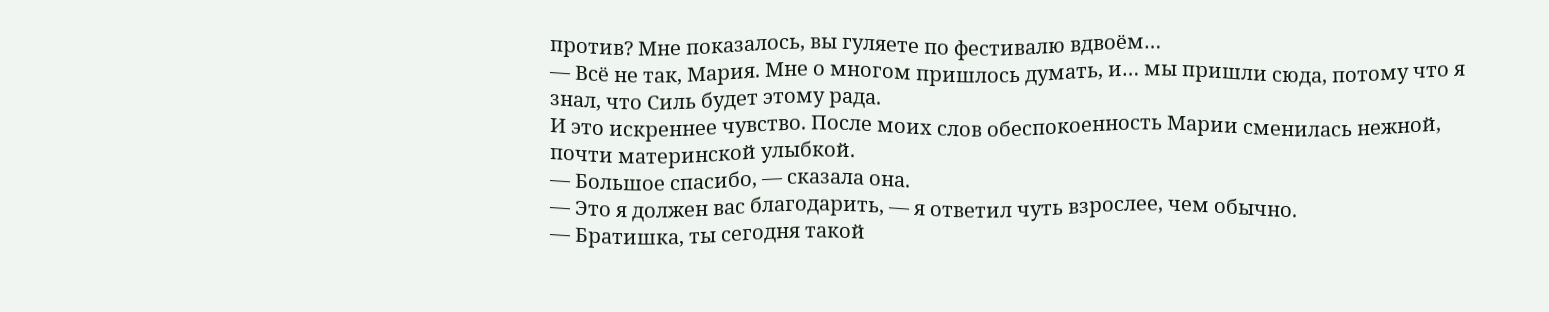против? Мне показалось, вы гуляете по фестивалю вдвоём…
— Всё не так, Мария. Мне о многом пришлось думать, и… мы пришли сюда, потому что я знал, что Силь будет этому рада.
И это искреннее чувство. После моих слов обеспокоенность Марии сменилась нежной, почти материнской улыбкой.
— Большое спасибо, — сказала она.
— Это я должен вас благодарить, — я ответил чуть взрослее, чем обычно.
— Братишка, ты сегодня такой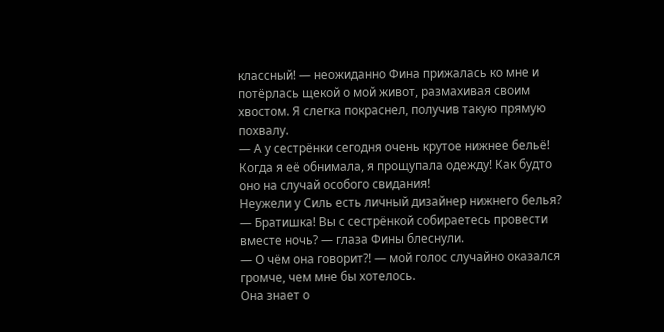классный! — неожиданно Фина прижалась ко мне и потёрлась щекой о мой живот, размахивая своим хвостом. Я слегка покраснел, получив такую прямую похвалу.
— А у сестрёнки сегодня очень крутое нижнее бельё! Когда я её обнимала, я прощупала одежду! Как будто оно на случай особого свидания!
Неужели у Силь есть личный дизайнер нижнего белья?
— Братишка! Вы с сестрёнкой собираетесь провести вместе ночь? — глаза Фины блеснули.
— О чём она говорит?! — мой голос случайно оказался громче, чем мне бы хотелось.
Она знает о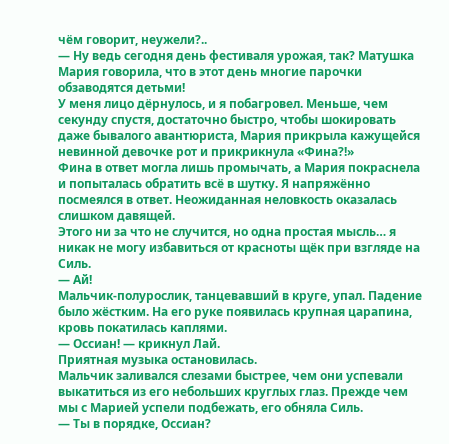чём говорит, неужели?..
— Ну ведь сегодня день фестиваля урожая, так? Матушка Мария говорила, что в этот день многие парочки обзаводятся детьми!
У меня лицо дёрнулось, и я побагровел. Меньше, чем секунду спустя, достаточно быстро, чтобы шокировать даже бывалого авантюриста, Мария прикрыла кажущейся невинной девочке рот и прикрикнула «Фина?!»
Фина в ответ могла лишь промычать, а Мария покраснела и попыталась обратить всё в шутку. Я напряжённо посмеялся в ответ. Неожиданная неловкость оказалась слишком давящей.
Этого ни за что не случится, но одна простая мысль… я никак не могу избавиться от красноты щёк при взгляде на Силь.
— Ай!
Мальчик-полурослик, танцевавший в круге, упал. Падение было жёстким. На его руке появилась крупная царапина, кровь покатилась каплями.
— Оссиан! — крикнул Лай.
Приятная музыка остановилась.
Мальчик заливался слезами быстрее, чем они успевали выкатиться из его небольших круглых глаз. Прежде чем мы с Марией успели подбежать, его обняла Силь.
— Ты в порядке, Оссиан?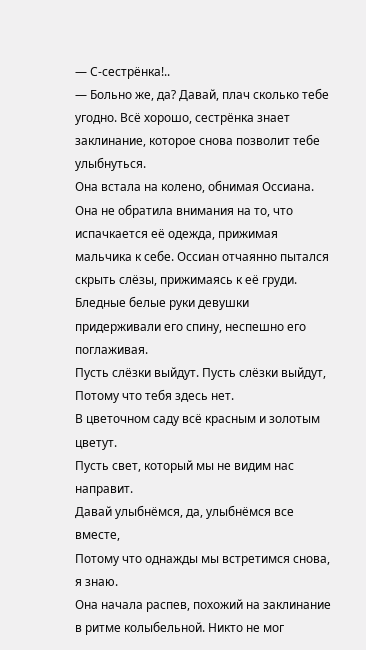— С-сестрёнка!..
— Больно же, да? Давай, плач сколько тебе угодно. Всё хорошо, сестрёнка знает заклинание, которое снова позволит тебе улыбнуться.
Она встала на колено, обнимая Оссиана. Она не обратила внимания на то, что испачкается её одежда, прижимая мальчика к себе. Оссиан отчаянно пытался скрыть слёзы, прижимаясь к её груди. Бледные белые руки девушки придерживали его спину, неспешно его поглаживая.
Пусть слёзки выйдут. Пусть слёзки выйдут,
Потому что тебя здесь нет.
В цветочном саду всё красным и золотым цветут.
Пусть свет, который мы не видим нас направит.
Давай улыбнёмся, да, улыбнёмся все вместе,
Потому что однажды мы встретимся снова, я знаю.
Она начала распев, похожий на заклинание в ритме колыбельной. Никто не мог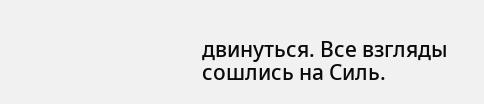двинуться. Все взгляды сошлись на Силь.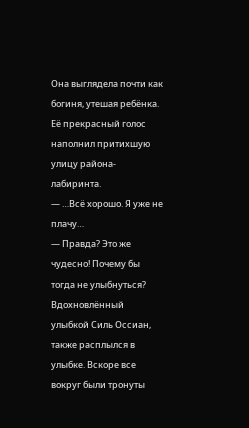Она выглядела почти как богиня, утешая ребёнка. Её прекрасный голос наполнил притихшую улицу района-лабиринта.
— …Всё хорошо. Я уже не плачу…
— Правда? Это же чудесно! Почему бы тогда не улыбнуться?
Вдохновлённый улыбкой Силь Оссиан, также расплылся в улыбке. Вскоре все вокруг были тронуты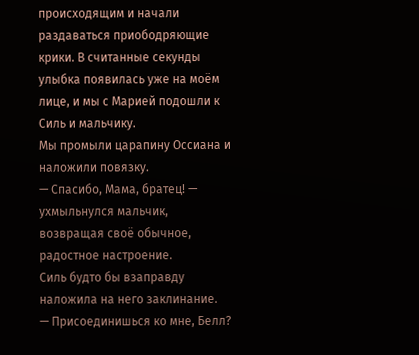происходящим и начали раздаваться приободряющие крики. В считанные секунды улыбка появилась уже на моём лице, и мы с Марией подошли к Силь и мальчику.
Мы промыли царапину Оссиана и наложили повязку.
— Спасибо, Мама, братец! — ухмыльнулся мальчик, возвращая своё обычное, радостное настроение.
Силь будто бы взаправду наложила на него заклинание.
— Присоединишься ко мне, Белл?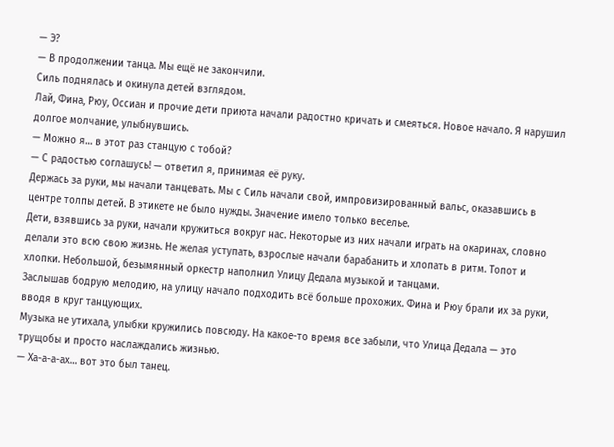— Э?
— В продолжении танца. Мы ещё не закончили.
Силь поднялась и окинула детей взглядом.
Лай, Фина, Рюу, Оссиан и прочие дети приюта начали радостно кричать и смеяться. Новое начало. Я нарушил долгое молчание, улыбнувшись.
— Можно я… в этот раз станцую с тобой?
— С радостью соглашусь! — ответил я, принимая её руку.
Держась за руки, мы начали танцевать. Мы с Силь начали свой, импровизированный вальс, оказавшись в центре толпы детей. В этикете не было нужды. Значение имело только веселье.
Дети, взявшись за руки, начали кружиться вокруг нас. Некоторые из них начали играть на окаринах, словно делали это всю свою жизнь. Не желая уступать, взрослые начали барабанить и хлопать в ритм. Топот и хлопки. Небольшой, безымянный оркестр наполнил Улицу Дедала музыкой и танцами.
Заслышав бодрую мелодию, на улицу начало подходить всё больше прохожих. Фина и Рюу брали их за руки, вводя в круг танцующих.
Музыка не утихала, улыбки кружились повсюду. На какое-то время все забыли, что Улица Дедала — это трущобы и просто наслаждались жизнью.
— Ха-а-а-ах… вот это был танец.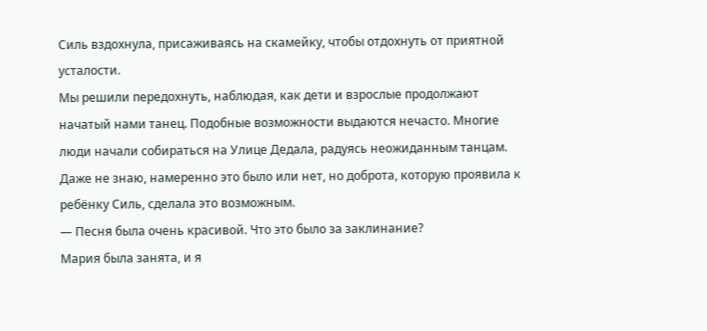Силь вздохнула, присаживаясь на скамейку, чтобы отдохнуть от приятной усталости.
Мы решили передохнуть, наблюдая, как дети и взрослые продолжают начатый нами танец. Подобные возможности выдаются нечасто. Многие люди начали собираться на Улице Дедала, радуясь неожиданным танцам. Даже не знаю, намеренно это было или нет, но доброта, которую проявила к ребёнку Силь, сделала это возможным.
— Песня была очень красивой. Что это было за заклинание?
Мария была занята, и я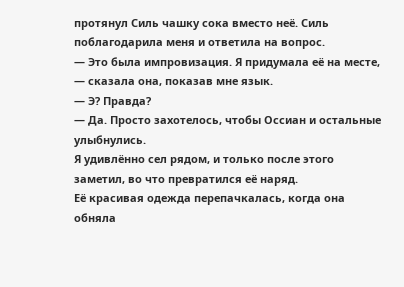протянул Силь чашку сока вместо неё. Силь поблагодарила меня и ответила на вопрос.
— Это была импровизация. Я придумала её на месте, — сказала она, показав мне язык.
— Э? Правда?
— Да. Просто захотелось, чтобы Оссиан и остальные улыбнулись.
Я удивлённо сел рядом, и только после этого заметил, во что превратился её наряд.
Её красивая одежда перепачкалась, когда она обняла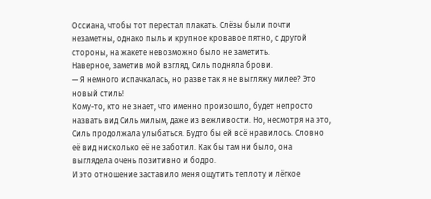Оссиана, чтобы тот перестал плакать. Слёзы были почти незаметны, однако пыль и крупное кровавое пятно, с другой стороны, на жакете невозможно было не заметить.
Наверное, заметив мой взгляд, Силь подняла брови.
— Я немного испачкалась, но разве так я не выгляжу милее? Это новый стиль!
Кому-то, кто не знает, что именно произошло, будет непросто назвать вид Силь милым, даже из вежливости. Но, несмотря на это, Силь продолжала улыбаться. Будто бы ей всё нравилось. Словно её вид нисколько её не заботил. Как бы там ни было, она выглядела очень позитивно и бодро.
И это отношение заставило меня ощутить теплоту и лёгкое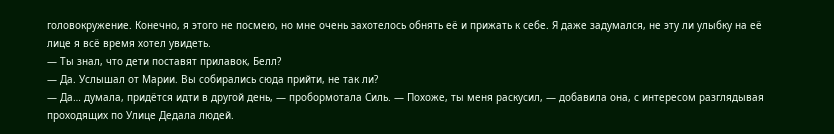головокружение. Конечно, я этого не посмею, но мне очень захотелось обнять её и прижать к себе. Я даже задумался, не эту ли улыбку на её лице я всё время хотел увидеть.
— Ты знал, что дети поставят прилавок, Белл?
— Да. Услышал от Марии. Вы собирались сюда прийти, не так ли?
— Да… думала, придётся идти в другой день, — пробормотала Силь. — Похоже, ты меня раскусил, — добавила она, с интересом разглядывая проходящих по Улице Дедала людей.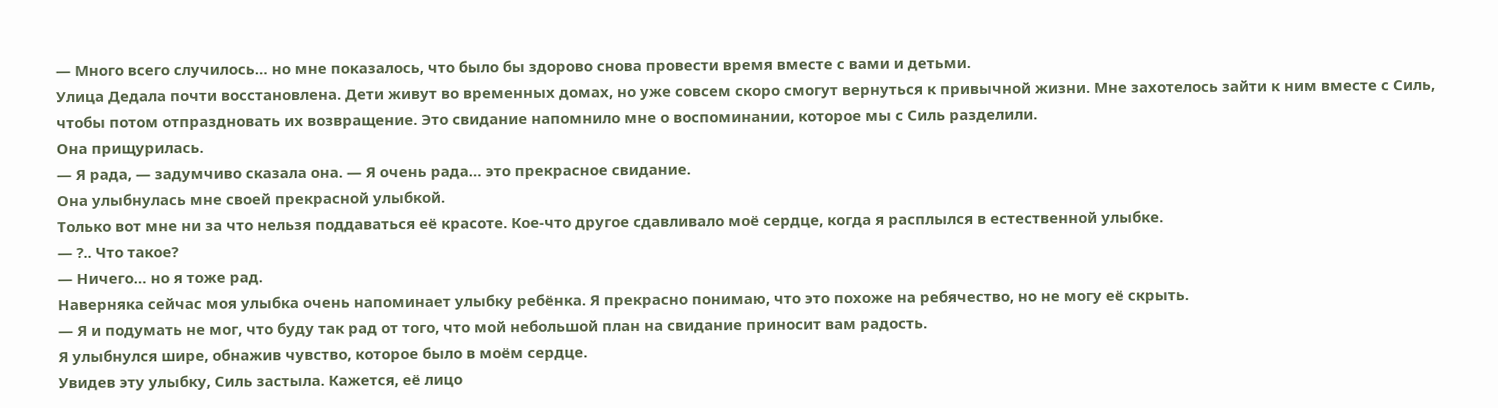— Много всего случилось… но мне показалось, что было бы здорово снова провести время вместе с вами и детьми.
Улица Дедала почти восстановлена. Дети живут во временных домах, но уже совсем скоро смогут вернуться к привычной жизни. Мне захотелось зайти к ним вместе с Силь, чтобы потом отпраздновать их возвращение. Это свидание напомнило мне о воспоминании, которое мы с Силь разделили.
Она прищурилась.
— Я рада, — задумчиво сказала она. — Я очень рада… это прекрасное свидание.
Она улыбнулась мне своей прекрасной улыбкой.
Только вот мне ни за что нельзя поддаваться её красоте. Кое-что другое сдавливало моё сердце, когда я расплылся в естественной улыбке.
— ?.. Что такое?
— Ничего… но я тоже рад.
Наверняка сейчас моя улыбка очень напоминает улыбку ребёнка. Я прекрасно понимаю, что это похоже на ребячество, но не могу её скрыть.
— Я и подумать не мог, что буду так рад от того, что мой небольшой план на свидание приносит вам радость.
Я улыбнулся шире, обнажив чувство, которое было в моём сердце.
Увидев эту улыбку, Силь застыла. Кажется, её лицо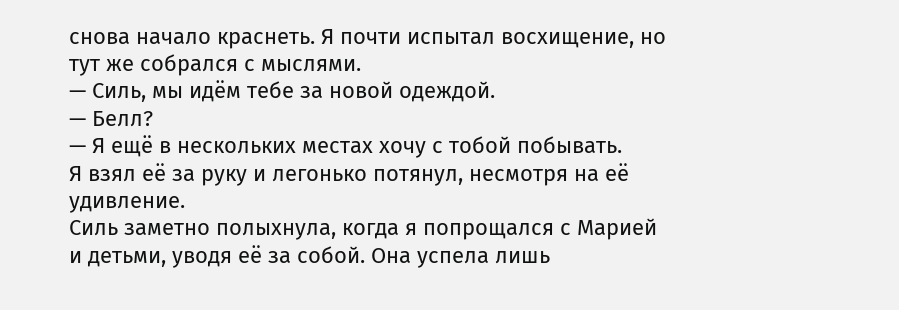снова начало краснеть. Я почти испытал восхищение, но тут же собрался с мыслями.
— Силь, мы идём тебе за новой одеждой.
— Белл?
— Я ещё в нескольких местах хочу с тобой побывать.
Я взял её за руку и легонько потянул, несмотря на её удивление.
Силь заметно полыхнула, когда я попрощался с Марией и детьми, уводя её за собой. Она успела лишь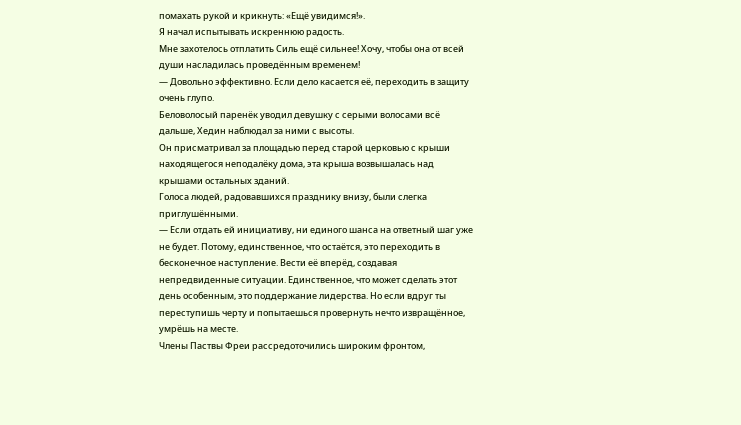помахать рукой и крикнуть: «Ещё увидимся!».
Я начал испытывать искреннюю радость.
Мне захотелось отплатить Силь ещё сильнее! Хочу, чтобы она от всей души насладилась проведённым временем!
— Довольно эффективно. Если дело касается её, переходить в защиту очень глупо.
Беловолосый паренёк уводил девушку с серыми волосами всё дальше, Хедин наблюдал за ними с высоты.
Он присматривал за площадью перед старой церковью с крыши находящегося неподалёку дома, эта крыша возвышалась над крышами остальных зданий.
Голоса людей, радовавшихся празднику внизу, были слегка приглушёнными.
— Если отдать ей инициативу, ни единого шанса на ответный шаг уже не будет. Потому, единственное, что остаётся, это переходить в бесконечное наступление. Вести её вперёд, создавая непредвиденные ситуации. Единственное, что может сделать этот день особенным, это поддержание лидерства. Но если вдруг ты переступишь черту и попытаешься провернуть нечто извращённое, умрёшь на месте.
Члены Паствы Фреи рассредоточились широким фронтом,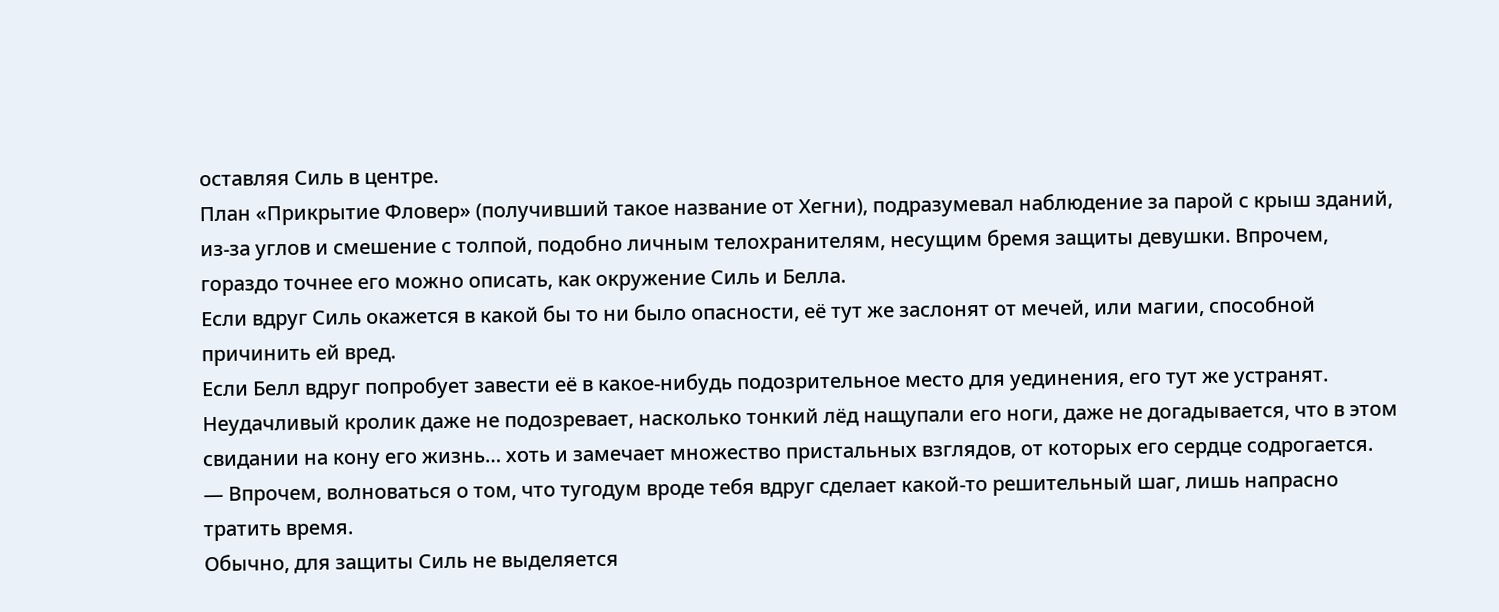оставляя Силь в центре.
План «Прикрытие Фловер» (получивший такое название от Хегни), подразумевал наблюдение за парой с крыш зданий, из-за углов и смешение с толпой, подобно личным телохранителям, несущим бремя защиты девушки. Впрочем, гораздо точнее его можно описать, как окружение Силь и Белла.
Если вдруг Силь окажется в какой бы то ни было опасности, её тут же заслонят от мечей, или магии, способной причинить ей вред.
Если Белл вдруг попробует завести её в какое-нибудь подозрительное место для уединения, его тут же устранят. Неудачливый кролик даже не подозревает, насколько тонкий лёд нащупали его ноги, даже не догадывается, что в этом свидании на кону его жизнь… хоть и замечает множество пристальных взглядов, от которых его сердце содрогается.
— Впрочем, волноваться о том, что тугодум вроде тебя вдруг сделает какой-то решительный шаг, лишь напрасно тратить время.
Обычно, для защиты Силь не выделяется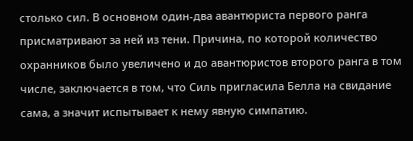столько сил. В основном один-два авантюриста первого ранга присматривают за ней из тени. Причина, по которой количество охранников было увеличено и до авантюристов второго ранга в том числе, заключается в том, что Силь пригласила Белла на свидание сама, а значит испытывает к нему явную симпатию.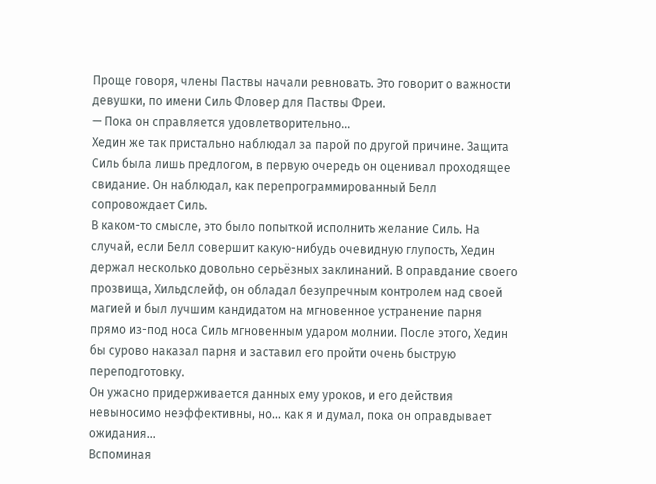Проще говоря, члены Паствы начали ревновать. Это говорит о важности девушки, по имени Силь Фловер для Паствы Фреи.
— Пока он справляется удовлетворительно…
Хедин же так пристально наблюдал за парой по другой причине. Защита Силь была лишь предлогом, в первую очередь он оценивал проходящее свидание. Он наблюдал, как перепрограммированный Белл сопровождает Силь.
В каком-то смысле, это было попыткой исполнить желание Силь. На случай, если Белл совершит какую-нибудь очевидную глупость, Хедин держал несколько довольно серьёзных заклинаний. В оправдание своего прозвища, Хильдслейф, он обладал безупречным контролем над своей магией и был лучшим кандидатом на мгновенное устранение парня прямо из-под носа Силь мгновенным ударом молнии. После этого, Хедин бы сурово наказал парня и заставил его пройти очень быструю переподготовку.
Он ужасно придерживается данных ему уроков, и его действия невыносимо неэффективны, но… как я и думал, пока он оправдывает ожидания…
Вспоминая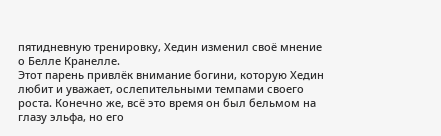пятидневную тренировку, Хедин изменил своё мнение о Белле Кранелле.
Этот парень привлёк внимание богини, которую Хедин любит и уважает, ослепительными темпами своего роста. Конечно же, всё это время он был бельмом на глазу эльфа, но его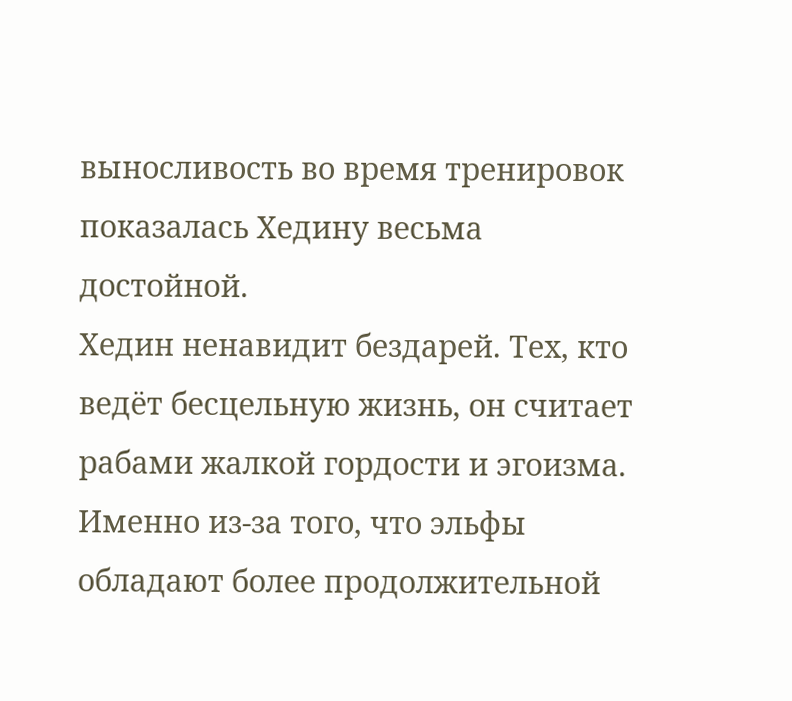выносливость во время тренировок показалась Хедину весьма достойной.
Хедин ненавидит бездарей. Тех, кто ведёт бесцельную жизнь, он считает рабами жалкой гордости и эгоизма. Именно из-за того, что эльфы обладают более продолжительной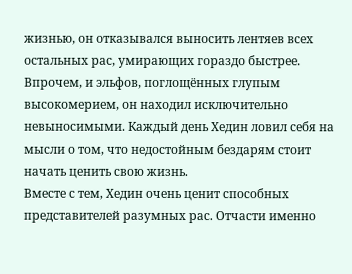жизнью, он отказывался выносить лентяев всех остальных рас, умирающих гораздо быстрее. Впрочем, и эльфов, поглощённых глупым высокомерием, он находил исключительно невыносимыми. Каждый день Хедин ловил себя на мысли о том, что недостойным бездарям стоит начать ценить свою жизнь.
Вместе с тем, Хедин очень ценит способных представителей разумных рас. Отчасти именно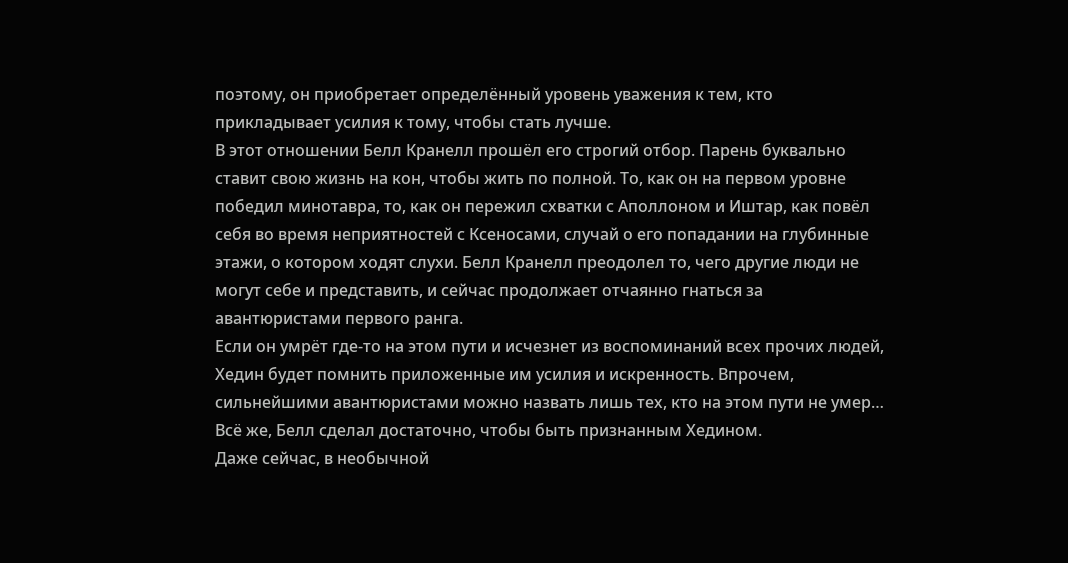поэтому, он приобретает определённый уровень уважения к тем, кто прикладывает усилия к тому, чтобы стать лучше.
В этот отношении Белл Кранелл прошёл его строгий отбор. Парень буквально ставит свою жизнь на кон, чтобы жить по полной. То, как он на первом уровне победил минотавра, то, как он пережил схватки с Аполлоном и Иштар, как повёл себя во время неприятностей с Ксеносами, случай о его попадании на глубинные этажи, о котором ходят слухи. Белл Кранелл преодолел то, чего другие люди не могут себе и представить, и сейчас продолжает отчаянно гнаться за авантюристами первого ранга.
Если он умрёт где-то на этом пути и исчезнет из воспоминаний всех прочих людей, Хедин будет помнить приложенные им усилия и искренность. Впрочем, сильнейшими авантюристами можно назвать лишь тех, кто на этом пути не умер…
Всё же, Белл сделал достаточно, чтобы быть признанным Хедином.
Даже сейчас, в необычной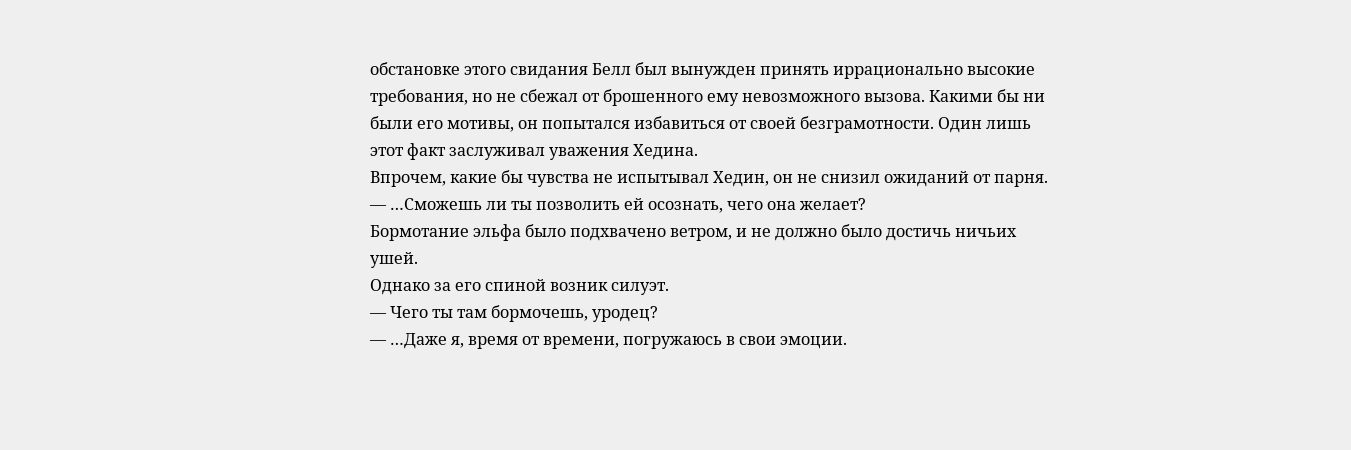обстановке этого свидания Белл был вынужден принять иррационально высокие требования, но не сбежал от брошенного ему невозможного вызова. Какими бы ни были его мотивы, он попытался избавиться от своей безграмотности. Один лишь этот факт заслуживал уважения Хедина.
Впрочем, какие бы чувства не испытывал Хедин, он не снизил ожиданий от парня.
— …Сможешь ли ты позволить ей осознать, чего она желает?
Бормотание эльфа было подхвачено ветром, и не должно было достичь ничьих ушей.
Однако за его спиной возник силуэт.
— Чего ты там бормочешь, уродец?
— …Даже я, время от времени, погружаюсь в свои эмоции.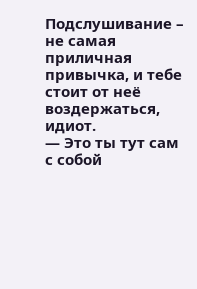Подслушивание – не самая приличная привычка, и тебе стоит от неё воздержаться, идиот.
— Это ты тут сам с собой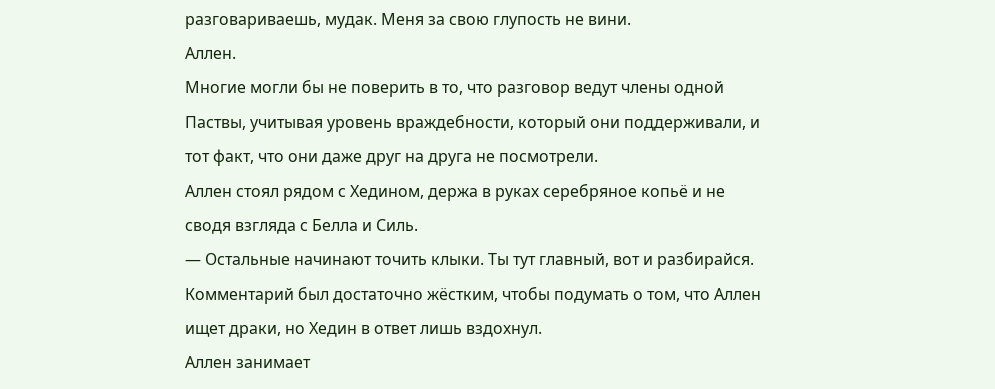разговариваешь, мудак. Меня за свою глупость не вини.
Аллен.
Многие могли бы не поверить в то, что разговор ведут члены одной Паствы, учитывая уровень враждебности, который они поддерживали, и тот факт, что они даже друг на друга не посмотрели.
Аллен стоял рядом с Хедином, держа в руках серебряное копьё и не сводя взгляда с Белла и Силь.
— Остальные начинают точить клыки. Ты тут главный, вот и разбирайся.
Комментарий был достаточно жёстким, чтобы подумать о том, что Аллен ищет драки, но Хедин в ответ лишь вздохнул.
Аллен занимает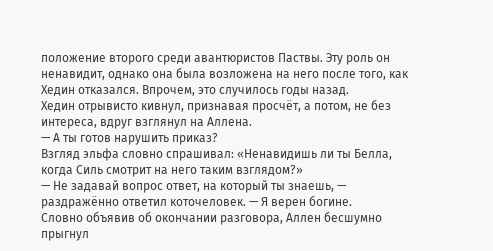положение второго среди авантюристов Паствы. Эту роль он ненавидит, однако она была возложена на него после того, как Хедин отказался. Впрочем, это случилось годы назад.
Хедин отрывисто кивнул, признавая просчёт, а потом, не без интереса, вдруг взглянул на Аллена.
— А ты готов нарушить приказ?
Взгляд эльфа словно спрашивал: «Ненавидишь ли ты Белла, когда Силь смотрит на него таким взглядом?»
— Не задавай вопрос ответ, на который ты знаешь, — раздражённо ответил коточеловек. — Я верен богине.
Словно объявив об окончании разговора, Аллен бесшумно прыгнул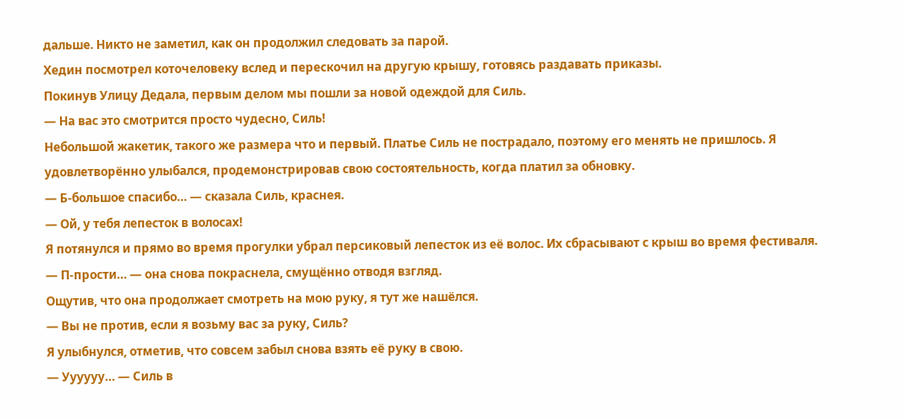дальше. Никто не заметил, как он продолжил следовать за парой.
Хедин посмотрел коточеловеку вслед и перескочил на другую крышу, готовясь раздавать приказы.
Покинув Улицу Дедала, первым делом мы пошли за новой одеждой для Силь.
— На вас это смотрится просто чудесно, Силь!
Небольшой жакетик, такого же размера что и первый. Платье Силь не пострадало, поэтому его менять не пришлось. Я удовлетворённо улыбался, продемонстрировав свою состоятельность, когда платил за обновку.
— Б-большое спасибо… — сказала Силь, краснея.
— Ой, у тебя лепесток в волосах!
Я потянулся и прямо во время прогулки убрал персиковый лепесток из её волос. Их сбрасывают с крыш во время фестиваля.
— П-прости… — она снова покраснела, смущённо отводя взгляд.
Ощутив, что она продолжает смотреть на мою руку, я тут же нашёлся.
— Вы не против, если я возьму вас за руку, Силь?
Я улыбнулся, отметив, что совсем забыл снова взять её руку в свою.
— Уууууу… — Силь в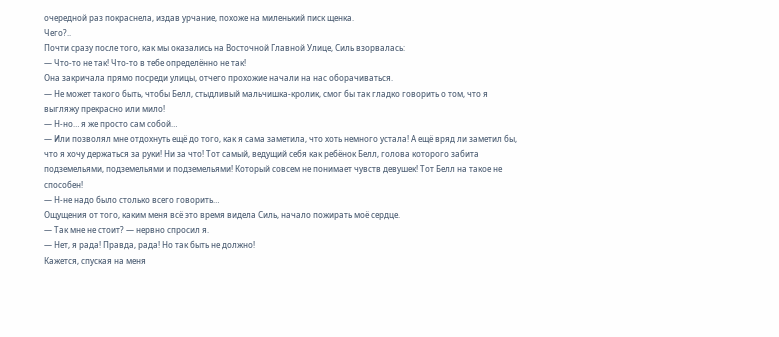очередной раз покраснела, издав урчание, похоже на миленький писк щенка.
Чего?..
Почти сразу после того, как мы оказались на Восточной Главной Улице, Силь взорвалась:
— Что-то не так! Что-то в тебе определённо не так!
Она закричала прямо посреди улицы, отчего прохожие начали на нас оборачиваться.
— Не может такого быть, чтобы Белл, стыдливый мальчишка-кролик, смог бы так гладко говорить о том, что я выгляжу прекрасно или мило!
— Н-но… я же просто сам собой…
— Или позволял мне отдохнуть ещё до того, как я сама заметила, что хоть немного устала! А ещё вряд ли заметил бы, что я хочу держаться за руки! Ни за что! Тот самый, ведущий себя как ребёнок Белл, голова которого забита подземельями, подземельями и подземельями! Который совсем не понимает чувств девушек! Тот Белл на такое не способен!
— Н-не надо было столько всего говорить…
Ощущения от того, каким меня всё это время видела Силь, начало пожирать моё сердце.
— Так мне не стоит? — нервно спросил я.
— Нет, я рада! Правда, рада! Но так быть не должно!
Кажется, спуская на меня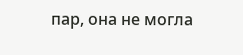пар, она не могла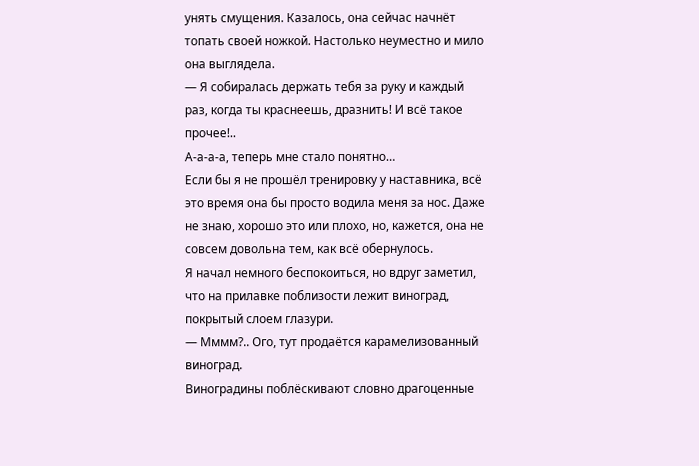унять смущения. Казалось, она сейчас начнёт топать своей ножкой. Настолько неуместно и мило она выглядела.
— Я собиралась держать тебя за руку и каждый раз, когда ты краснеешь, дразнить! И всё такое прочее!..
А-а-а-а, теперь мне стало понятно…
Если бы я не прошёл тренировку у наставника, всё это время она бы просто водила меня за нос. Даже не знаю, хорошо это или плохо, но, кажется, она не совсем довольна тем, как всё обернулось.
Я начал немного беспокоиться, но вдруг заметил, что на прилавке поблизости лежит виноград, покрытый слоем глазури.
— Мммм?.. Ого, тут продаётся карамелизованный виноград.
Виноградины поблёскивают словно драгоценные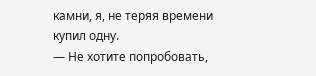камни, я, не теряя времени купил одну.
— Не хотите попробовать,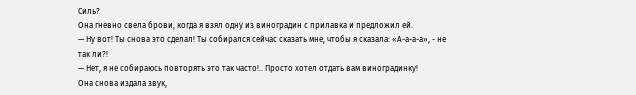Силь?
Она гневно свела брови, когда я взял одну из виноградин с прилавка и предложил ей.
— Ну вот! Ты снова это сделал! Ты собирался сейчас сказать мне, чтобы я сказала: «А-а-а-а», - не так ли?!
— Нет, я не собираюсь повторять это так часто!.. Просто хотел отдать вам виноградинку!
Она снова издала звук,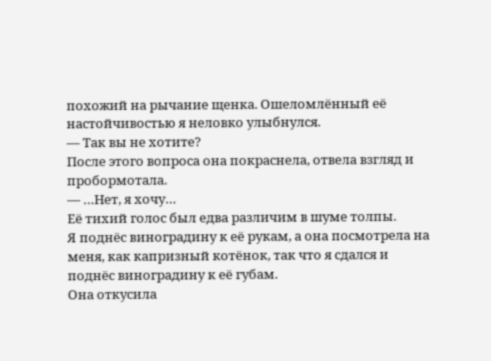похожий на рычание щенка. Ошеломлённый её настойчивостью я неловко улыбнулся.
— Так вы не хотите?
После этого вопроса она покраснела, отвела взгляд и пробормотала.
— …Нет, я хочу…
Её тихий голос был едва различим в шуме толпы.
Я поднёс виноградину к её рукам, а она посмотрела на меня, как капризный котёнок, так что я сдался и поднёс виноградину к её губам.
Она откусила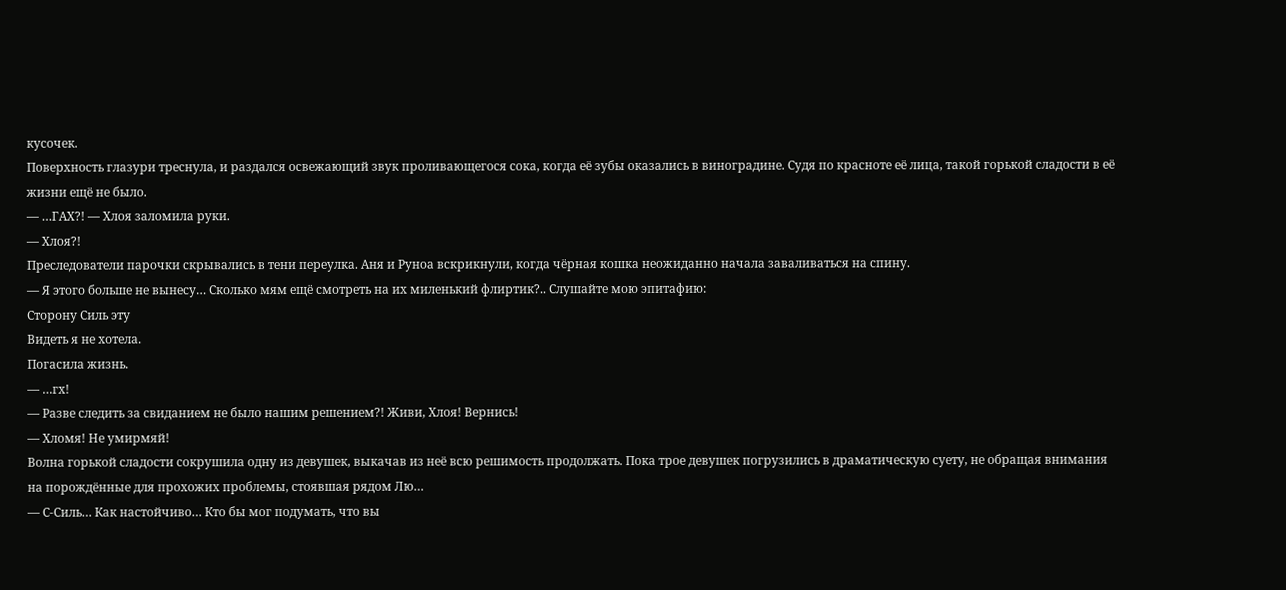кусочек.
Поверхность глазури треснула, и раздался освежающий звук проливающегося сока, когда её зубы оказались в виноградине. Судя по красноте её лица, такой горькой сладости в её жизни ещё не было.
— …ГАХ?! — Хлоя заломила руки.
— Хлоя?!
Преследователи парочки скрывались в тени переулка. Аня и Руноа вскрикнули, когда чёрная кошка неожиданно начала заваливаться на спину.
— Я этого больше не вынесу… Сколько мям ещё смотреть на их миленький флиртик?.. Слушайте мою эпитафию:
Сторону Силь эту
Видеть я не хотела.
Погасила жизнь.
— …гх!
— Разве следить за свиданием не было нашим решением?! Живи, Хлоя! Вернись!
— Хломя! Не умирмяй!
Волна горькой сладости сокрушила одну из девушек, выкачав из неё всю решимость продолжать. Пока трое девушек погрузились в драматическую суету, не обращая внимания на порождённые для прохожих проблемы, стоявшая рядом Лю…
— С-Силь… Как настойчиво… Кто бы мог подумать, что вы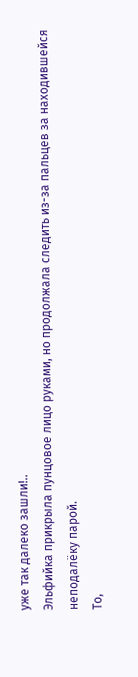уже так далеко зашли!..
Эльфийка прикрыла пунцовое лицо руками, но продолжала следить из-за пальцев за находившейся неподалёку парой.
То,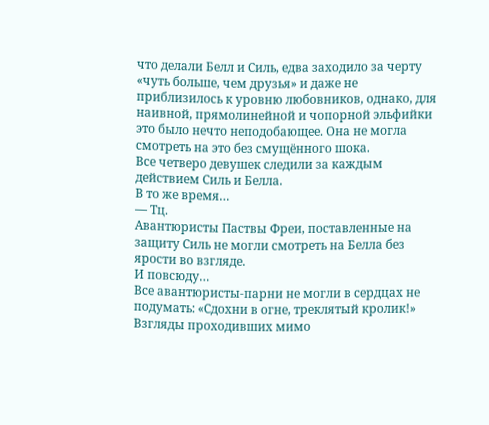что делали Белл и Силь, едва заходило за черту «чуть больше, чем друзья» и даже не приблизилось к уровню любовников, однако, для наивной, прямолинейной и чопорной эльфийки это было нечто неподобающее. Она не могла смотреть на это без смущённого шока.
Все четверо девушек следили за каждым действием Силь и Белла.
В то же время…
— Тц.
Авантюристы Паствы Фреи, поставленные на защиту Силь не могли смотреть на Белла без ярости во взгляде.
И повсюду…
Все авантюристы-парни не могли в сердцах не подумать: «Сдохни в огне, треклятый кролик!» Взгляды проходивших мимо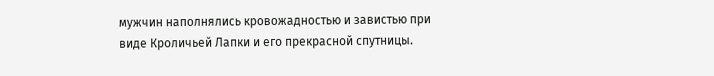мужчин наполнялись кровожадностью и завистью при виде Кроличьей Лапки и его прекрасной спутницы.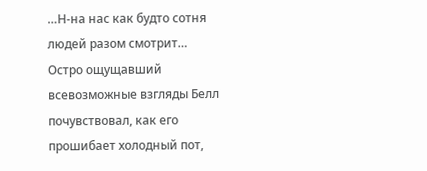…Н-на нас как будто сотня людей разом смотрит…
Остро ощущавший всевозможные взгляды Белл почувствовал, как его прошибает холодный пот,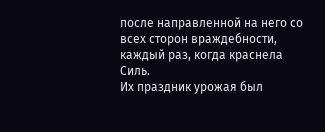после направленной на него со всех сторон враждебности, каждый раз, когда краснела Силь.
Их праздник урожая был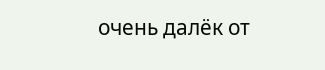очень далёк от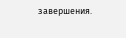завершения.